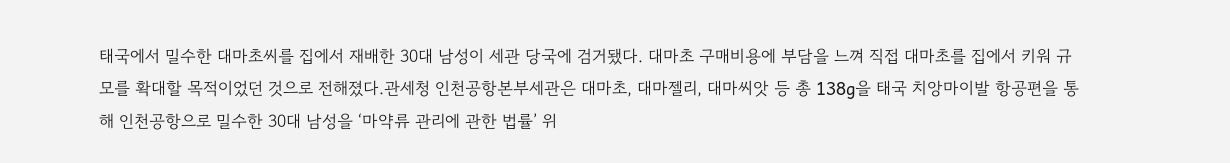태국에서 밀수한 대마초씨를 집에서 재배한 30대 남성이 세관 당국에 검거됐다. 대마초 구매비용에 부담을 느껴 직접 대마초를 집에서 키워 규모를 확대할 목적이었던 것으로 전해졌다.관세청 인천공항본부세관은 대마초, 대마젤리, 대마씨앗 등 총 138g을 태국 치앙마이발 항공편을 통해 인천공항으로 밀수한 30대 남성을 ‘마약류 관리에 관한 법률’ 위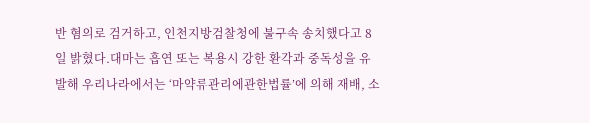반 혐의로 검거하고, 인천지방검찰청에 불구속 송치했다고 8일 밝혔다.대마는 흡연 또는 복용시 강한 환각과 중독성을 유발해 우리나라에서는 ‘마약류관리에관한법률’에 의해 재배, 소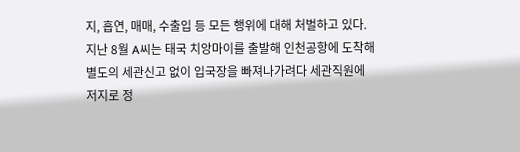지, 흡연, 매매, 수출입 등 모든 행위에 대해 처벌하고 있다.지난 8월 A씨는 태국 치앙마이를 출발해 인천공항에 도착해 별도의 세관신고 없이 입국장을 빠져나가려다 세관직원에 저지로 정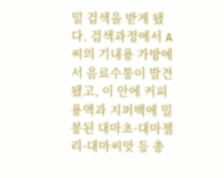밀 검색을 받게 됐다. 검색과정에서 A씨의 기내용 가방에서 음료수통이 발견됐고, 이 안에 커피용액과 지퍼백에 밀봉된 대마초·대마젤리·대마씨앗 등 총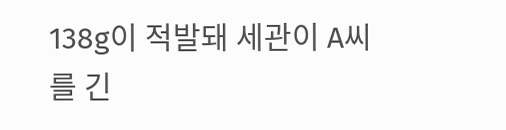138g이 적발돼 세관이 A씨를 긴